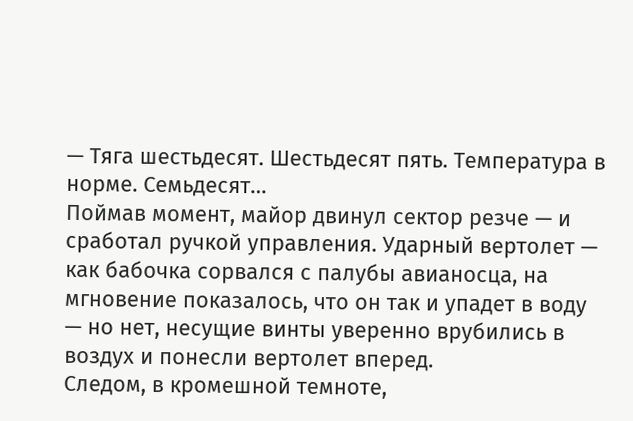— Тяга шестьдесят. Шестьдесят пять. Температура в норме. Семьдесят…
Поймав момент, майор двинул сектор резче — и сработал ручкой управления. Ударный вертолет — как бабочка сорвался с палубы авианосца, на мгновение показалось, что он так и упадет в воду — но нет, несущие винты уверенно врубились в воздух и понесли вертолет вперед.
Следом, в кромешной темноте,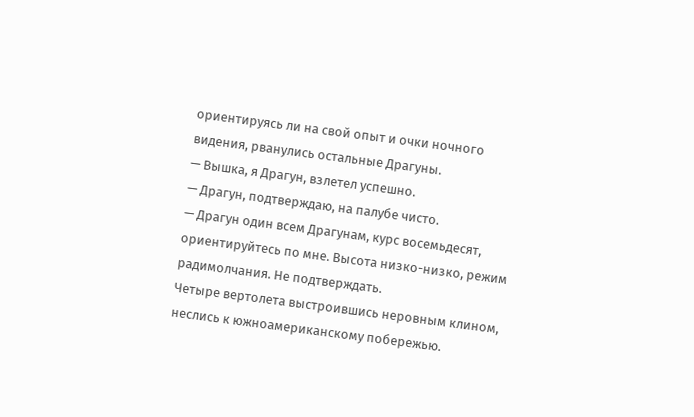ориентируясь ли на свой опыт и очки ночного видения, рванулись остальные Драгуны.
— Вышка, я Драгун, взлетел успешно.
— Драгун, подтверждаю, на палубе чисто.
— Драгун один всем Драгунам, курс восемьдесят, ориентируйтесь по мне. Высота низко-низко, режим радимолчания. Не подтверждать.
Четыре вертолета выстроившись неровным клином, неслись к южноамериканскому побережью.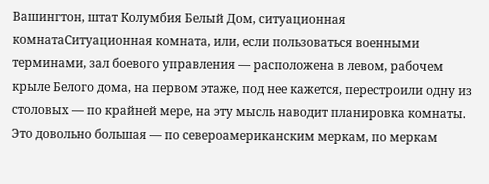Вашингтон, штат Колумбия Белый Дом, ситуационная комнатаСитуационная комната, или, если пользоваться военными терминами, зал боевого управления — расположена в левом, рабочем крыле Белого дома, на первом этаже, под нее кажется, перестроили одну из столовых — по крайней мере, на эту мысль наводит планировка комнаты. Это довольно большая — по североамериканским меркам, по меркам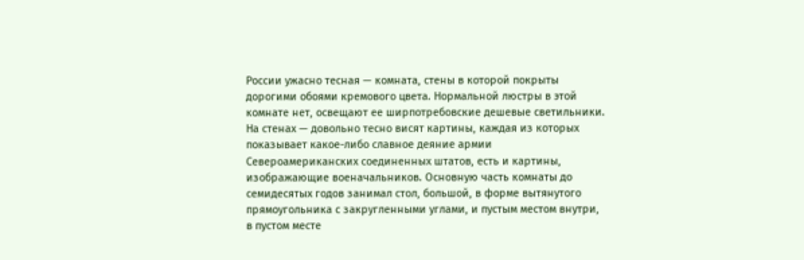России ужасно тесная — комната, стены в которой покрыты дорогими обоями кремового цвета. Нормальной люстры в этой комнате нет, освещают ее ширпотребовские дешевые светильники. На стенах — довольно тесно висят картины, каждая из которых показывает какое-либо славное деяние армии Североамериканских соединенных штатов, есть и картины, изображающие военачальников. Основную часть комнаты до семидесятых годов занимал стол, большой, в форме вытянутого прямоугольника с закругленными углами, и пустым местом внутри, в пустом месте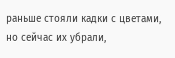раньше стояли кадки с цветами, но сейчас их убрали,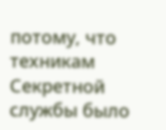потому, что техникам Секретной службы было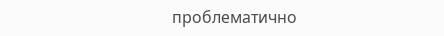проблематично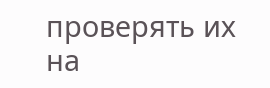проверять их на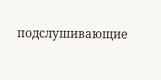подслушивающие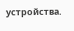устройства.